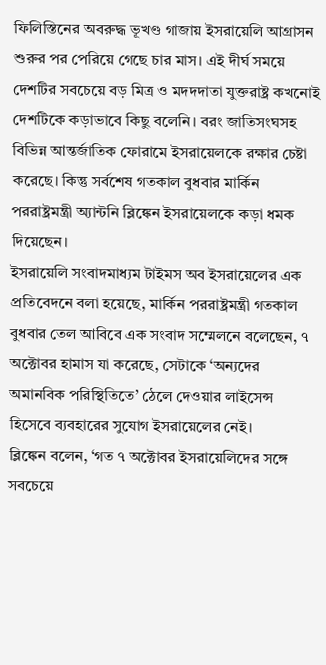ফিলিস্তিনের অবরুদ্ধ ভূখণ্ড গাজায় ইসরায়েলি আগ্রাসন শুরুর পর পেরিয়ে গেছে চার মাস। এই দীর্ঘ সময়ে দেশটির সবচেয়ে বড় মিত্র ও মদদদাতা যুক্তরাষ্ট্র কখনোই দেশটিকে কড়াভাবে কিছু বলেনি। বরং জাতিসংঘসহ বিভিন্ন আন্তর্জাতিক ফোরামে ইসরায়েলকে রক্ষার চেষ্টা করেছে। কিন্তু সর্বশেষ গতকাল বুধবার মার্কিন পররাষ্ট্রমন্ত্রী অ্যান্টনি ব্লিঙ্কেন ইসরায়েলকে কড়া ধমক দিয়েছেন।
ইসরায়েলি সংবাদমাধ্যম টাইমস অব ইসরায়েলের এক প্রতিবেদনে বলা হয়েছে, মার্কিন পররাষ্ট্রমন্ত্রী গতকাল বুধবার তেল আবিবে এক সংবাদ সম্মেলনে বলেছেন, ৭ অক্টোবর হামাস যা করেছে, সেটাকে ‘অন্যদের অমানবিক পরিস্থিতিতে’ ঠেলে দেওয়ার লাইসেন্স হিসেবে ব্যবহারের সুযোগ ইসরায়েলের নেই।
ব্লিঙ্কেন বলেন, ‘গত ৭ অক্টোবর ইসরায়েলিদের সঙ্গে সবচেয়ে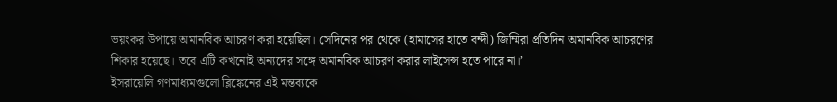ভয়ংকর উপায়ে অমানবিক আচরণ করা হয়েছিল। সেদিনের পর থেকে (হামাসের হাতে বন্দী) জিম্মিরা প্রতিদিন অমানবিক আচরণের শিকার হয়েছে। তবে এটি কখনোই অন্যদের সঙ্গে অমানবিক আচরণ করার লাইসেন্স হতে পারে না।’
ইসরায়েলি গণমাধ্যমগুলো ব্লিঙ্কেনের এই মন্তব্যকে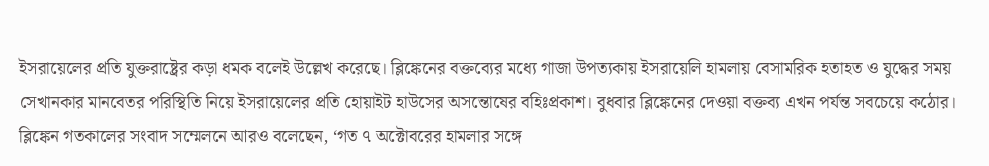ইসরায়েলের প্রতি যুক্তরাষ্ট্রের কড়া ধমক বলেই উল্লেখ করেছে। ব্লিঙ্কেনের বক্তব্যের মধ্যে গাজা উপত্যকায় ইসরায়েলি হামলায় বেসামরিক হতাহত ও যুদ্ধের সময় সেখানকার মানবেতর পরিস্থিতি নিয়ে ইসরায়েলের প্রতি হোয়াইট হাউসের অসন্তোষের বহিঃপ্রকাশ। বুধবার ব্লিঙ্কেনের দেওয়া বক্তব্য এখন পর্যন্ত সবচেয়ে কঠোর।
ব্লিঙ্কেন গতকালের সংবাদ সম্মেলনে আরও বলেছেন, ‘গত ৭ অক্টোবরের হামলার সঙ্গে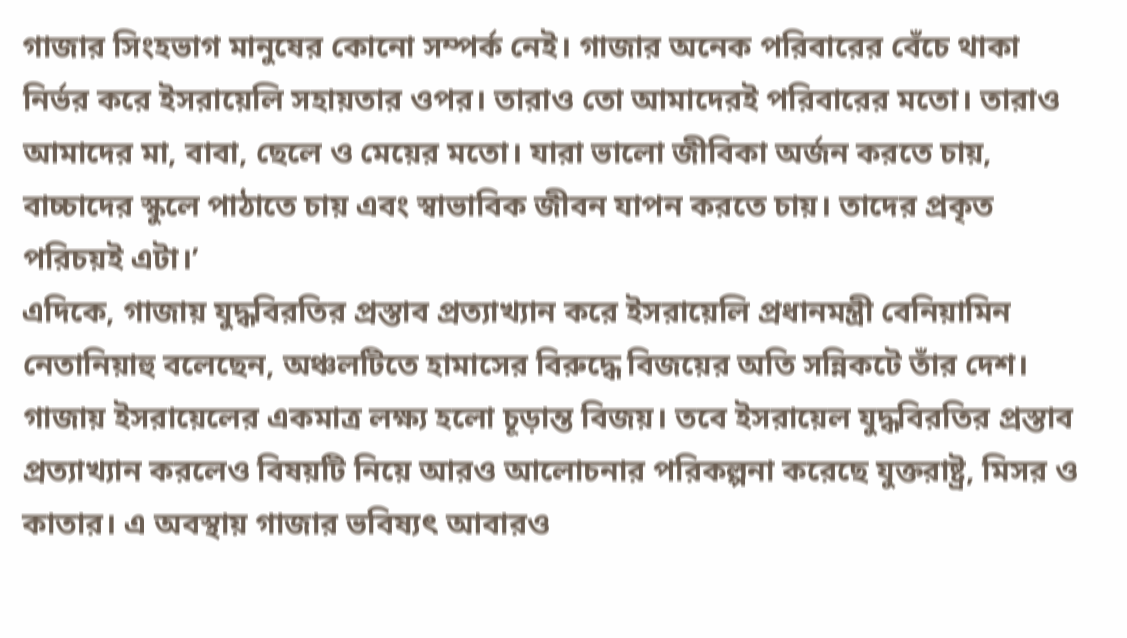গাজার সিংহভাগ মানুষের কোনো সম্পর্ক নেই। গাজার অনেক পরিবারের বেঁচে থাকা নির্ভর করে ইসরায়েলি সহায়তার ওপর। তারাও তো আমাদেরই পরিবারের মতো। তারাও আমাদের মা, বাবা, ছেলে ও মেয়ের মতো। যারা ভালো জীবিকা অর্জন করতে চায়, বাচ্চাদের স্কুলে পাঠাতে চায় এবং স্বাভাবিক জীবন যাপন করতে চায়। তাদের প্রকৃত পরিচয়ই এটা।’
এদিকে, গাজায় যুদ্ধবিরতির প্রস্তাব প্রত্যাখ্যান করে ইসরায়েলি প্রধানমন্ত্রী বেনিয়ামিন নেতানিয়াহু বলেছেন, অঞ্চলটিতে হামাসের বিরুদ্ধে বিজয়ের অতি সন্নিকটে তাঁর দেশ। গাজায় ইসরায়েলের একমাত্র লক্ষ্য হলো চূড়ান্ত বিজয়। তবে ইসরায়েল যুদ্ধবিরতির প্রস্তাব প্রত্যাখ্যান করলেও বিষয়টি নিয়ে আরও আলোচনার পরিকল্পনা করেছে যুক্তরাষ্ট্র, মিসর ও কাতার। এ অবস্থায় গাজার ভবিষ্যৎ আবারও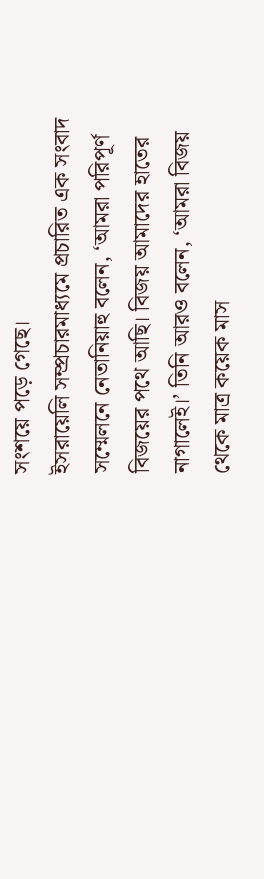সংশয়ে পড়ে গেছে।
ইসরায়েলি সম্প্রচারমাধ্যমে প্রচারিত এক সংবাদ সম্মেলনে নেতানিয়াহু বলেন, ‘আমরা পরিপূর্ণ বিজয়ের পথে আছি। বিজয় আমাদের হাতের নাগালেই।’ তিনি আরও বলেন, ‘আমরা বিজয় থেকে মাত্র কয়েক মাস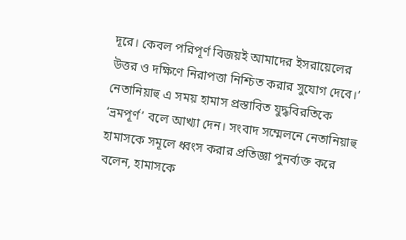দূরে। কেবল পরিপূর্ণ বিজয়ই আমাদের ইসরায়েলের উত্তর ও দক্ষিণে নিরাপত্তা নিশ্চিত করার সুযোগ দেবে।’
নেতানিয়াহু এ সময় হামাস প্রস্তাবিত যুদ্ধবিরতিকে ‘ভ্রমপূর্ণ’ বলে আখ্যা দেন। সংবাদ সম্মেলনে নেতানিয়াহু হামাসকে সমূলে ধ্বংস করার প্রতিজ্ঞা পুনর্ব্যক্ত করে বলেন, হামাসকে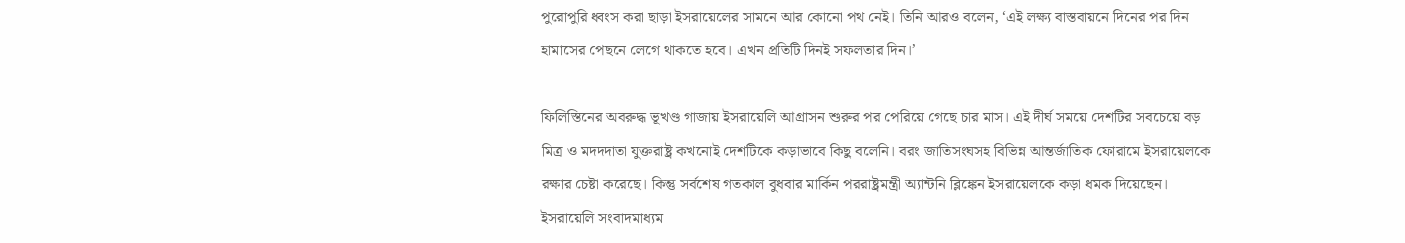পুরোপুরি ধ্বংস করা ছাড়া ইসরায়েলের সামনে আর কোনো পথ নেই। তিনি আরও বলেন, ‘এই লক্ষ্য বাস্তবায়নে দিনের পর দিন হামাসের পেছনে লেগে থাকতে হবে। এখন প্রতিটি দিনই সফলতার দিন।’

ফিলিস্তিনের অবরুদ্ধ ভূখণ্ড গাজায় ইসরায়েলি আগ্রাসন শুরুর পর পেরিয়ে গেছে চার মাস। এই দীর্ঘ সময়ে দেশটির সবচেয়ে বড় মিত্র ও মদদদাতা যুক্তরাষ্ট্র কখনোই দেশটিকে কড়াভাবে কিছু বলেনি। বরং জাতিসংঘসহ বিভিন্ন আন্তর্জাতিক ফোরামে ইসরায়েলকে রক্ষার চেষ্টা করেছে। কিন্তু সর্বশেষ গতকাল বুধবার মার্কিন পররাষ্ট্রমন্ত্রী অ্যান্টনি ব্লিঙ্কেন ইসরায়েলকে কড়া ধমক দিয়েছেন।
ইসরায়েলি সংবাদমাধ্যম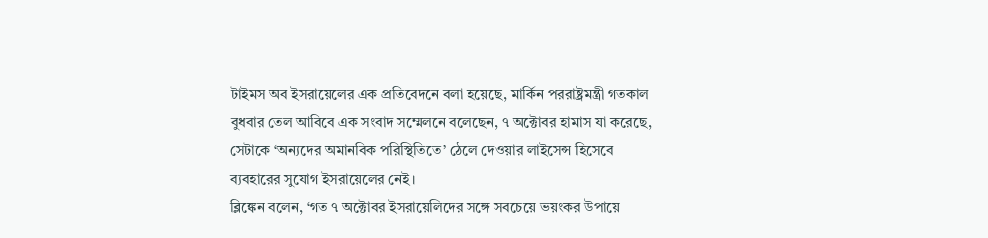টাইমস অব ইসরায়েলের এক প্রতিবেদনে বলা হয়েছে, মার্কিন পররাষ্ট্রমন্ত্রী গতকাল বুধবার তেল আবিবে এক সংবাদ সম্মেলনে বলেছেন, ৭ অক্টোবর হামাস যা করেছে, সেটাকে ‘অন্যদের অমানবিক পরিস্থিতিতে’ ঠেলে দেওয়ার লাইসেন্স হিসেবে ব্যবহারের সুযোগ ইসরায়েলের নেই।
ব্লিঙ্কেন বলেন, ‘গত ৭ অক্টোবর ইসরায়েলিদের সঙ্গে সবচেয়ে ভয়ংকর উপায়ে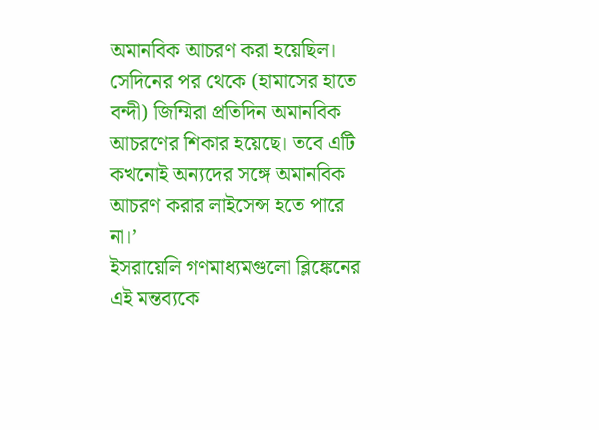অমানবিক আচরণ করা হয়েছিল। সেদিনের পর থেকে (হামাসের হাতে বন্দী) জিম্মিরা প্রতিদিন অমানবিক আচরণের শিকার হয়েছে। তবে এটি কখনোই অন্যদের সঙ্গে অমানবিক আচরণ করার লাইসেন্স হতে পারে না।’
ইসরায়েলি গণমাধ্যমগুলো ব্লিঙ্কেনের এই মন্তব্যকে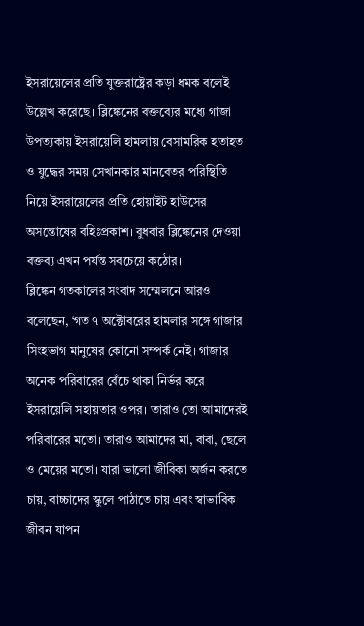ইসরায়েলের প্রতি যুক্তরাষ্ট্রের কড়া ধমক বলেই উল্লেখ করেছে। ব্লিঙ্কেনের বক্তব্যের মধ্যে গাজা উপত্যকায় ইসরায়েলি হামলায় বেসামরিক হতাহত ও যুদ্ধের সময় সেখানকার মানবেতর পরিস্থিতি নিয়ে ইসরায়েলের প্রতি হোয়াইট হাউসের অসন্তোষের বহিঃপ্রকাশ। বুধবার ব্লিঙ্কেনের দেওয়া বক্তব্য এখন পর্যন্ত সবচেয়ে কঠোর।
ব্লিঙ্কেন গতকালের সংবাদ সম্মেলনে আরও বলেছেন, ‘গত ৭ অক্টোবরের হামলার সঙ্গে গাজার সিংহভাগ মানুষের কোনো সম্পর্ক নেই। গাজার অনেক পরিবারের বেঁচে থাকা নির্ভর করে ইসরায়েলি সহায়তার ওপর। তারাও তো আমাদেরই পরিবারের মতো। তারাও আমাদের মা, বাবা, ছেলে ও মেয়ের মতো। যারা ভালো জীবিকা অর্জন করতে চায়, বাচ্চাদের স্কুলে পাঠাতে চায় এবং স্বাভাবিক জীবন যাপন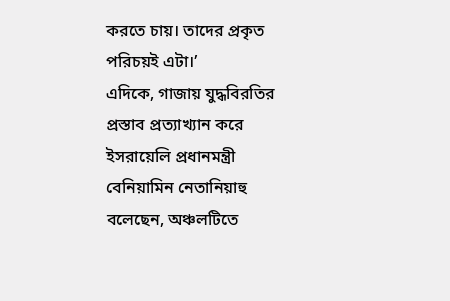করতে চায়। তাদের প্রকৃত পরিচয়ই এটা।’
এদিকে, গাজায় যুদ্ধবিরতির প্রস্তাব প্রত্যাখ্যান করে ইসরায়েলি প্রধানমন্ত্রী বেনিয়ামিন নেতানিয়াহু বলেছেন, অঞ্চলটিতে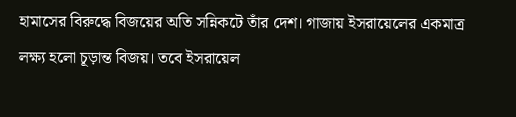হামাসের বিরুদ্ধে বিজয়ের অতি সন্নিকটে তাঁর দেশ। গাজায় ইসরায়েলের একমাত্র লক্ষ্য হলো চূড়ান্ত বিজয়। তবে ইসরায়েল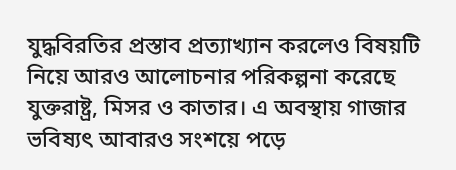যুদ্ধবিরতির প্রস্তাব প্রত্যাখ্যান করলেও বিষয়টি নিয়ে আরও আলোচনার পরিকল্পনা করেছে যুক্তরাষ্ট্র, মিসর ও কাতার। এ অবস্থায় গাজার ভবিষ্যৎ আবারও সংশয়ে পড়ে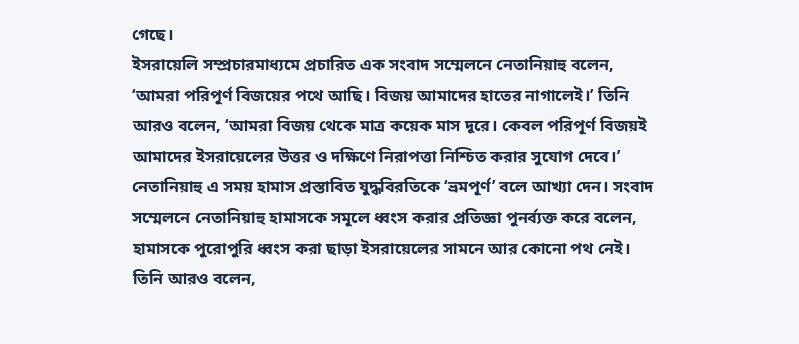গেছে।
ইসরায়েলি সম্প্রচারমাধ্যমে প্রচারিত এক সংবাদ সম্মেলনে নেতানিয়াহু বলেন, ‘আমরা পরিপূর্ণ বিজয়ের পথে আছি। বিজয় আমাদের হাতের নাগালেই।’ তিনি আরও বলেন, ‘আমরা বিজয় থেকে মাত্র কয়েক মাস দূরে। কেবল পরিপূর্ণ বিজয়ই আমাদের ইসরায়েলের উত্তর ও দক্ষিণে নিরাপত্তা নিশ্চিত করার সুযোগ দেবে।’
নেতানিয়াহু এ সময় হামাস প্রস্তাবিত যুদ্ধবিরতিকে ‘ভ্রমপূর্ণ’ বলে আখ্যা দেন। সংবাদ সম্মেলনে নেতানিয়াহু হামাসকে সমূলে ধ্বংস করার প্রতিজ্ঞা পুনর্ব্যক্ত করে বলেন, হামাসকে পুরোপুরি ধ্বংস করা ছাড়া ইসরায়েলের সামনে আর কোনো পথ নেই। তিনি আরও বলেন,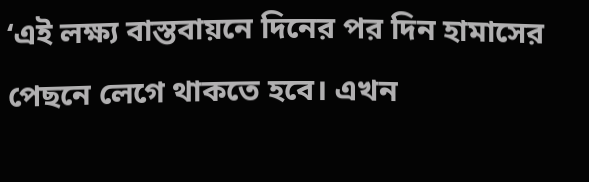‘এই লক্ষ্য বাস্তবায়নে দিনের পর দিন হামাসের পেছনে লেগে থাকতে হবে। এখন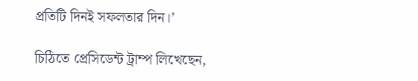প্রতিটি দিনই সফলতার দিন।’

চিঠিতে প্রেসিডেন্ট ট্রাম্প লিখেছেন,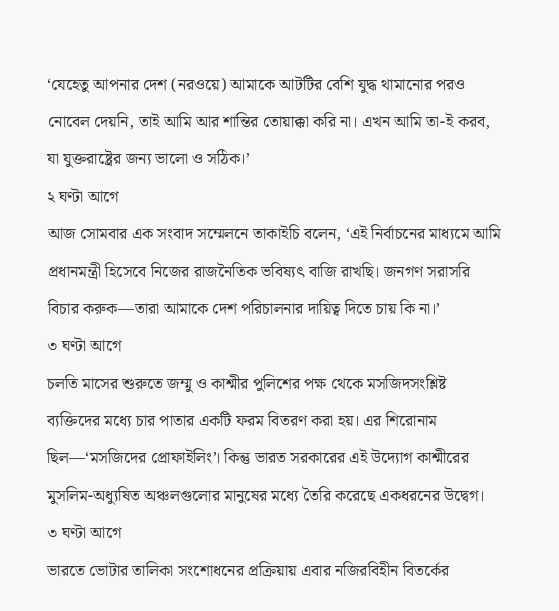‘যেহেতু আপনার দেশ (নরওয়ে) আমাকে আটটির বেশি যুদ্ধ থামানোর পরও নোবেল দেয়নি, তাই আমি আর শান্তির তোয়াক্কা করি না। এখন আমি তা-ই করব, যা যুক্তরাষ্ট্রের জন্য ভালো ও সঠিক।’
২ ঘণ্টা আগে
আজ সোমবার এক সংবাদ সম্মেলনে তাকাইচি বলেন, ‘এই নির্বাচনের মাধ্যমে আমি প্রধানমন্ত্রী হিসেবে নিজের রাজনৈতিক ভবিষ্যৎ বাজি রাখছি। জনগণ সরাসরি বিচার করুক—তারা আমাকে দেশ পরিচালনার দায়িত্ব দিতে চায় কি না।’
৩ ঘণ্টা আগে
চলতি মাসের শুরুতে জম্মু ও কাশ্মীর পুলিশের পক্ষ থেকে মসজিদসংশ্লিষ্ট ব্যক্তিদের মধ্যে চার পাতার একটি ফরম বিতরণ করা হয়। এর শিরোনাম ছিল—‘মসজিদের প্রোফাইলিং’। কিন্তু ভারত সরকারের এই উদ্যোগ কাশ্মীরের মুসলিম-অধ্যুষিত অঞ্চলগুলোর মানুষের মধ্যে তৈরি করেছে একধরনের উদ্বেগ।
৩ ঘণ্টা আগে
ভারতে ভোটার তালিকা সংশোধনের প্রক্রিয়ায় এবার নজিরবিহীন বিতর্কের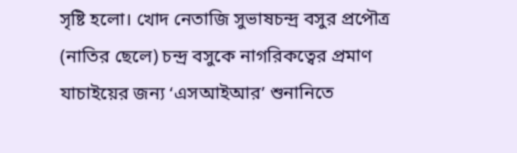সৃষ্টি হলো। খোদ নেতাজি সুভাষচন্দ্র বসুর প্রপৌত্র (নাতির ছেলে) চন্দ্র বসুকে নাগরিকত্বের প্রমাণ যাচাইয়ের জন্য ‘এসআইআর’ শুনানিতে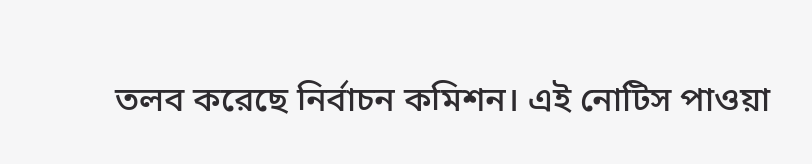তলব করেছে নির্বাচন কমিশন। এই নোটিস পাওয়া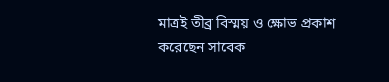মাত্রই তীব্র বিস্ময় ও ক্ষোভ প্রকাশ করেছেন সাবেক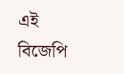এই বিজেপি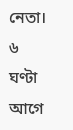নেতা।
৬ ঘণ্টা আগে